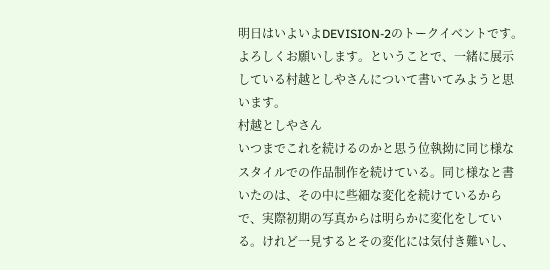明日はいよいよDEVISION-2のトークイベントです。よろしくお願いします。ということで、一緒に展示している村越としやさんについて書いてみようと思います。
村越としやさん
いつまでこれを続けるのかと思う位執拗に同じ様なスタイルでの作品制作を続けている。同じ様なと書いたのは、その中に些細な変化を続けているからで、実際初期の写真からは明らかに変化をしている。けれど一見するとその変化には気付き難いし、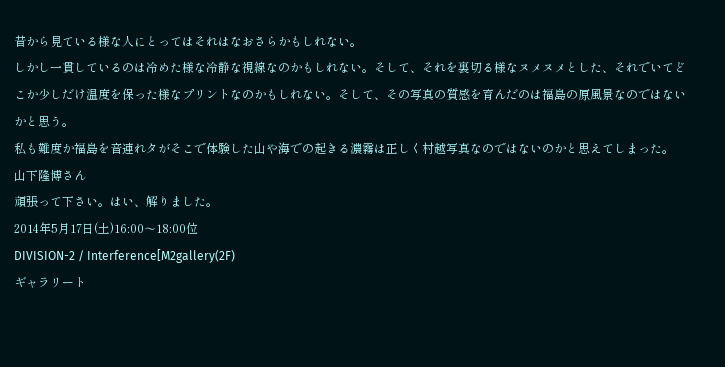昔から見ている様な人にとってはそれはなおさらかもしれない。
しかし一貫しているのは冷めた様な冷静な視線なのかもしれない。そして、それを裏切る様なヌメヌメとした、それでいてどこか少しだけ温度を保った様なプリントなのかもしれない。そして、その写真の質感を育んだのは福島の原風景なのではないかと思う。
私も難度か福島を音連れタがそこで体験した山や海での起きる濃霧は正しく村越写真なのではないのかと思えてしまった。
山下隆博さん
頑張って下さい。はい、解りました。
2014年5月17日(土)16:00〜18:00位
DIVISION-2 / Interference[M2gallery(2F)
ギャラリート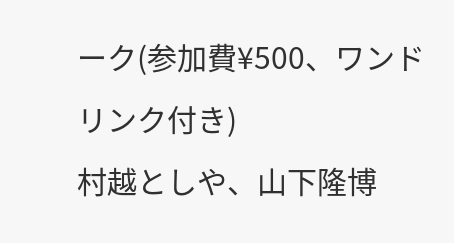ーク(参加費¥500、ワンドリンク付き)
村越としや、山下隆博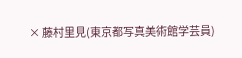× 藤村里見(東京都写真美術館学芸員)